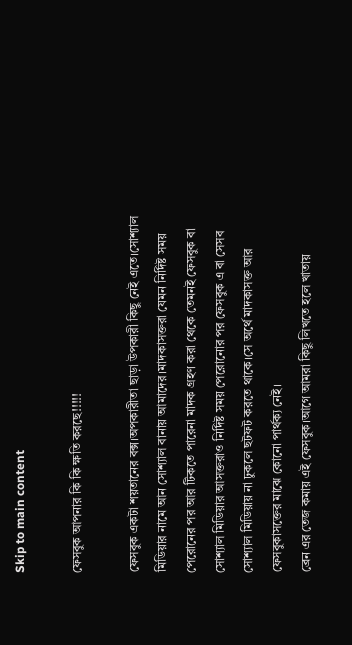Skip to main content

ফেসবুক আপনার কি কি ক্ষতি করছে!!!!!

ফেসবুক একটা শয়তানের বক্স।অপকারীতা ছাড়া উপকারী কিছু নেই এতে।সোশ্যাল মিডিয়ার নামে আন সোশ্যাল বানায় আমাদের।মাদকাসক্তরা যেমন নির্দিষ্ট সময় পেরোনের পর আর টিকতে পারেনা মাদক গ্রহণ করা থেকে তেমনই ফেসবুক বা সোশ্যাল মিডিয়ার আসক্তরাও নির্দিষ্ট সময় পেরোনোর পর ফেসবুক এ বা সেসব সোশ্যাল মিডিয়ায় না ঢুকলে ছটফট করতে থাকে।সে অর্থে মাদকাসক্ত আর ফেসবুকাসক্তের মাঝে কোনো পার্থক্য নেই।
ব্রেন এর তেজ কমায় এই ফেসবুক।আগে আমরা কিছু লিখতে হলে খাতায়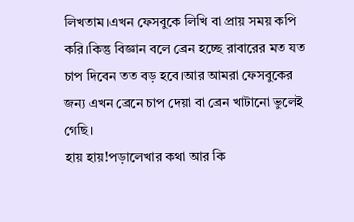লিখতাম।এখন ফেসবুকে লিখি বা প্রায় সময় কপি করি।কিন্তু বিজ্ঞান বলে ব্রেন হচ্ছে রাবারের মত যত চাপ দিবেন তত বড় হবে।আর আমরা ফেসবুকের জন্য এখন ব্রেনে চাপ দেয়া বা ব্রেন খাটানো ভুলেই গেছি।
হায় হায়!পড়ালেখার কথা আর কি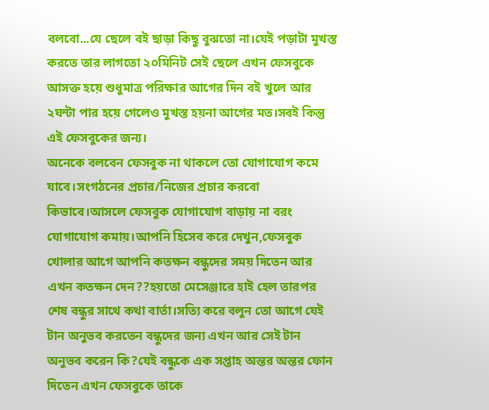বলবো...যে ছেলে বই ছাড়া কিছু বুঝতো না।যেই পড়াটা মুখস্ত করতে তার লাগতো ২০মিনিট সেই ছেলে এখন ফেসবুকে আসক্ত হয়ে শুধুমাত্র পরিক্ষার আগের দিন বই খুলে আর ২ঘন্টা পার হয়ে গেলেও মুখস্ত হয়না আগের মত।সবই কিন্তু এই ফেসবুকের জন্য।
অনেকে বলবেন ফেসবুক না থাকলে তো যোগাযোগ কমে যাবে।সংগঠনের প্রচার/নিজের প্রচার করবো কিভাবে।আসলে ফেসবুক যোগাযোগ বাড়ায় না বরং যোগাযোগ কমায়।আপনি হিসেব করে দেখুন,ফেসবুক খোলার আগে আপনি কতক্ষন বন্ধুদের সময় দিতেন আর এখন কতক্ষন দেন??হয়তো মেসেঞ্জারে হাই হেল তারপর শেষ বন্ধুর সাথে কথা বার্তা।সত্যি করে বলুন তো আগে যেই টান অনুভব করতেন বন্ধুদের জন্য এখন আর সেই টান অনুভব করেন কি?যেই বন্ধুকে এক সপ্তাহ অন্তর অন্তর ফোন দিতেন এখন ফেসবুকে তাকে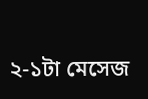২-১টা মেসেজ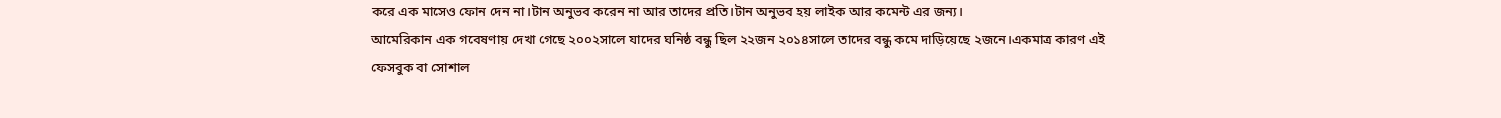করে এক মাসেও ফোন দেন না।টান অনুভব করেন না আর তাদের প্রতি।টান অনুভব হয় লাইক আর কমেন্ট এর জন্য।
আমেরিকান এক গবেষণায় দেখা গেছে ২০০২সালে যাদের ঘনিষ্ঠ বন্ধু ছিল ২২জন ২০১৪সালে তাদের বন্ধু কমে দাড়িয়েছে ২জনে।একমাত্র কারণ এই ফেসবুক বা সোশাল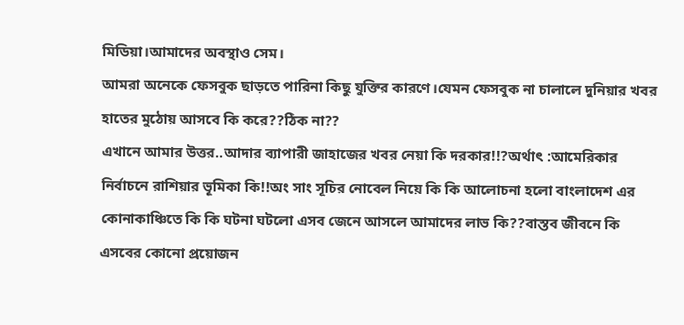মিডিয়া।আমাদের অবস্থাও সেম।
আমরা অনেকে ফেসবুক ছাড়তে পারিনা কিছু যুক্তির কারণে।যেমন ফেসবুক না চালালে দুনিয়ার খবর হাতের মুঠোয় আসবে কি করে??ঠিক না??
এখানে আমার উত্তর..আদার ব্যাপারী জাহাজের খবর নেয়া কি দরকার!!?অর্থাৎ :আমেরিকার নির্বাচনে রাশিয়ার ভূমিকা কি!!অং সাং সূচির নোবেল নিয়ে কি কি আলোচনা হলো বাংলাদেশ এর কোনাকাঞ্চিতে কি কি ঘটনা ঘটলো এসব জেনে আসলে আমাদের লাভ কি??বাস্তব জীবনে কি এসবের কোনো প্রয়োজন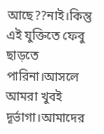আছে??নাই।কিন্তু এই যুক্তিতে ফেবু ছাড়তে পারিনা।আসলে আমরা খুবই দূর্ভাগা।আমাদের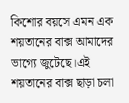কিশোর বয়সে এমন এক শয়তানের বাক্স আমাদের ভাগ্যে জুটেছে।এই শয়তানের বাক্স ছাড়া চলা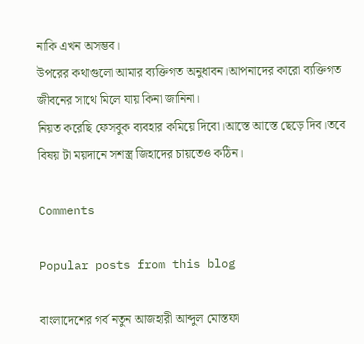নাকি এখন অসম্ভব।
উপরের কথাগুলো আমার ব্যক্তিগত অনুধাবন।আপনাদের কারো ব্যক্তিগত জীবনের সাথে মিলে যায় কিনা জানিনা।
নিয়ত করেছি ফেসবুক ব্যবহার কমিয়ে দিবো।আস্তে আস্তে ছেড়ে দিব।তবে বিষয় টা ময়দানে সশস্ত্র জিহাদের চায়তেও কঠিন।

Comments

Popular posts from this blog

বাংলাদেশের গর্ব নতুন আজহারী আব্দুল মোস্তফা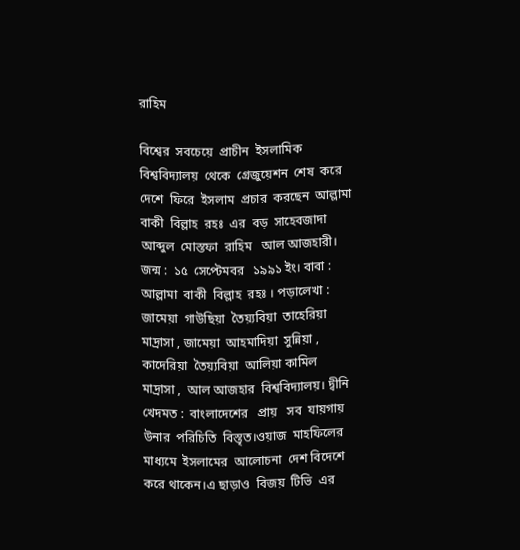রাহিম

বিশ্বের  সবচেয়ে  প্রাচীন  ইসলামিক  বিশ্ববিদ্যালয়  থেকে  গ্রেজুয়েশন  শেষ  করে  দেশে  ফিরে  ইসলাম  প্রচার  করছেন  আল্লামা  বাকী  বিল্লাহ  রহঃ  এর  বড়  সাহেবজাদা  আব্দুল  মোস্তফা  রাহিম   আল আজহারী। জন্ম :  ১৫  সেপ্টেমবর   ১৯৯১ ইং। বাবা :  আল্লামা  বাকী  বিল্লাহ  রহঃ । পড়ালেখা :  জামেয়া  গাউছিয়া  তৈয়্যবিয়া  তাহেরিয়া   মাদ্রাসা , জামেয়া  আহমাদিয়া  সুন্নিয়া , কাদেরিয়া  তৈয়্যবিয়া  আলিয়া কামিল   মাদ্রাসা ,  আল আজহার  বিশ্ববিদ্যালয়। দ্বীনি খেদমত :  বাংলাদেশের   প্রায়   সব  যায়গায়  উনার  পরিচিতি  বিস্তৃত।ওয়াজ  মাহফিলের  মাধ্যমে  ইসলামের  আলোচনা  দেশ বিদেশে  করে থাকেন।এ ছাড়াও  বিজয়  টিভি  এর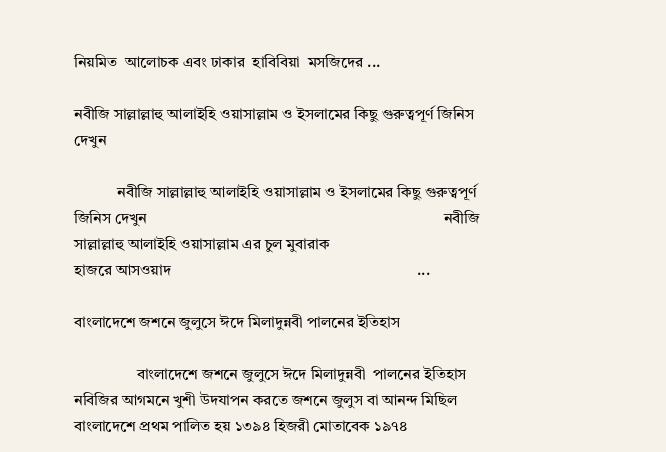নিয়মিত  আলোচক এবং ঢাকার  হাবিবিয়া  মসজিদের ...

নবীজি সাল্লাল্লাহু আলাইহি ওয়াসাল্লাম ও ইসলামের কিছু গুরুত্বপূর্ণ জিনিস দেখুন

           নবীজি সাল্লাল্লাহু আলাইহি ওয়াসাল্লাম ও ইসলামের কিছু গুরুত্বপূর্ণ জিনিস দেখুন                                                                            নবীজি সাল্লাল্লাহু আলাইহি ওয়াসাল্লাম এর চুল মুবারাক                                                                                          হাজরে আসওয়াদ                                                               ...

বাংলাদেশে জশনে জুলুসে ঈদে মিলাদুন্নবী পালনের ইতিহাস

                বাংলাদেশে জশনে জুলুসে ঈদে মিলাদুন্নবী  পালনের ইতিহাস নবিজির আগমনে খুশী উদযাপন করতে জশনে জুলুস বা আনন্দ মিছিল বাংলাদেশে প্রথম পালিত হয় ১৩৯৪ হিজরী মোতাবেক ১৯৭৪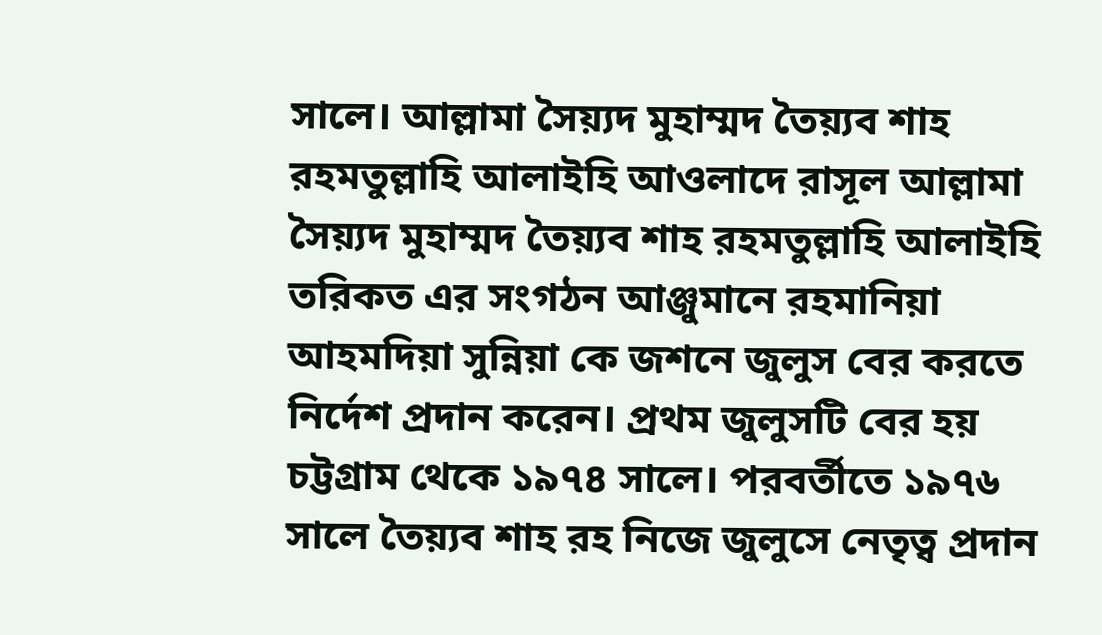সালে। আল্লামা সৈয়্যদ মুহাম্মদ তৈয়্যব শাহ রহমতুল্লাহি আলাইহি আওলাদে রাসূল আল্লামা সৈয়্যদ মুহাম্মদ তৈয়্যব শাহ রহমতুল্লাহি আলাইহি তরিকত এর সংগঠন আঞ্জুমানে রহমানিয়া আহমদিয়া সুন্নিয়া কে জশনে জুলুস বের করতে নির্দেশ প্রদান করেন। প্রথম জুলুসটি বের হয় চট্টগ্রাম থেকে ১৯৭৪ সালে। পরবর্তীতে ১৯৭৬ সালে তৈয়্যব শাহ রহ নিজে জুলুসে নেতৃত্ব প্রদান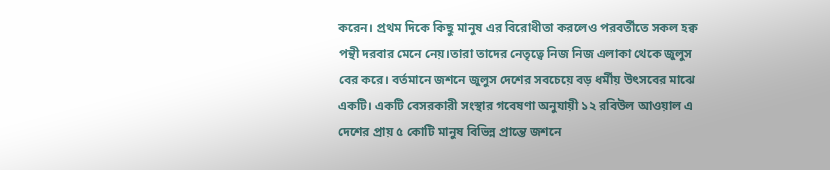করেন। প্রথম দিকে কিছু মানুষ এর বিরোধীতা করলেও পরবর্তীতে সকল হক্ব পন্থী দরবার মেনে নেয়।তারা তাদের নেতৃত্বে নিজ নিজ এলাকা থেকে জুলুস বের করে। বর্তমানে জশনে জুলুস দেশের সবচেয়ে বড় ধর্মীয় উৎসবের মাঝে একটি। একটি বেসরকারী সংস্থার গবেষণা অনুযায়ী ১২ রবিউল আওয়াল এ দেশের প্রায় ৫ কোটি মানুষ বিভিন্ন প্রান্তে জশনে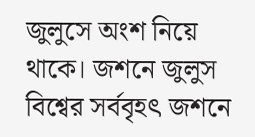জুলুসে অংশ নিয়ে থাকে। জশনে জুলুস বিশ্বের সর্ববৃহৎ জশনে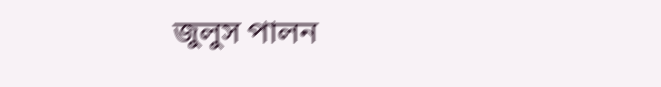জুলুস পালন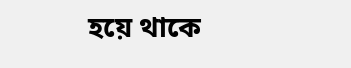হয়ে থাকে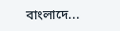বাংলাদে...